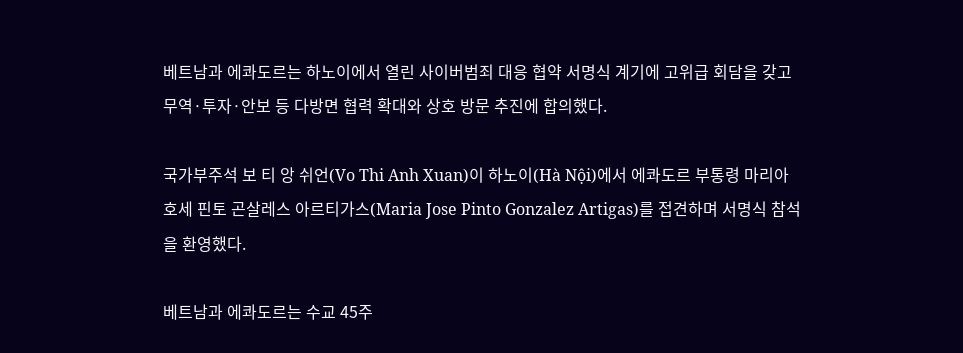베트남과 에콰도르는 하노이에서 열린 사이버범죄 대응 협약 서명식 계기에 고위급 회담을 갖고 무역·투자·안보 등 다방면 협력 확대와 상호 방문 추진에 합의했다.

국가부주석 보 티 앙 쉬언(Vo Thi Anh Xuan)이 하노이(Hà Nội)에서 에콰도르 부통령 마리아 호세 핀토 곤살레스 아르티가스(Maria Jose Pinto Gonzalez Artigas)를 접견하며 서명식 참석을 환영했다.

베트남과 에콰도르는 수교 45주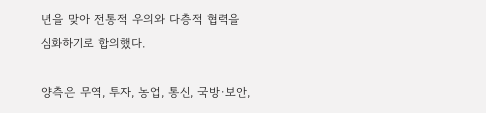년을 맞아 전통적 우의와 다층적 협력을 심화하기로 합의했다.

양측은 무역, 투자, 농업, 통신, 국방·보안,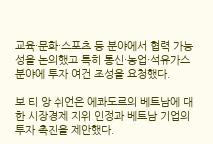교육·문화·스포츠 등 분야에서 협력 가능성을 논의했고 특히 통신·농업·석유가스 분야에 투자 여건 조성을 요청했다.

보 티 앙 쉬언은 에콰도르의 베트남에 대한 시장경제 지위 인정과 베트남 기업의 투자 촉진을 제안했다.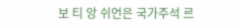보 티 앙 쉬언은 국가주석 르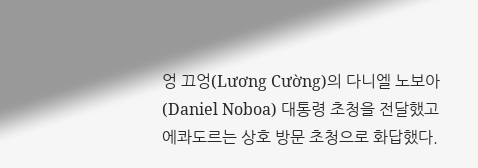엉 끄엉(Lương Cường)의 다니엘 노보아(Daniel Noboa) 대통령 초청을 전달했고 에콰도르는 상호 방문 초청으로 화답했다.